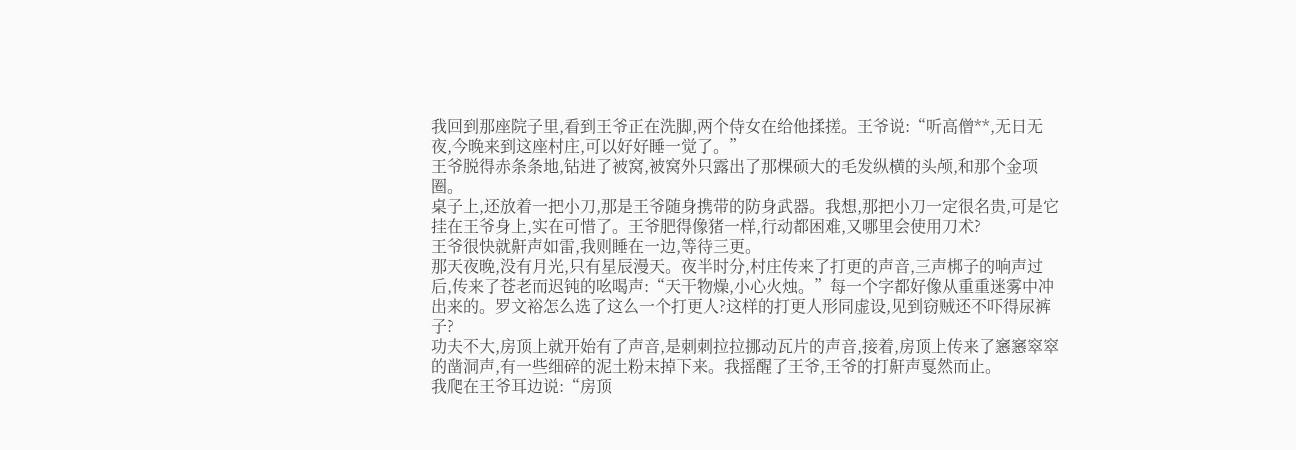我回到那座院子里,看到王爷正在洗脚,两个侍女在给他揉搓。王爷说:“听高僧**,无日无夜,今晚来到这座村庄,可以好好睡一觉了。”
王爷脱得赤条条地,钻进了被窝,被窝外只露出了那棵硕大的毛发纵横的头颅,和那个金项圈。
桌子上,还放着一把小刀,那是王爷随身携带的防身武器。我想,那把小刀一定很名贵,可是它挂在王爷身上,实在可惜了。王爷肥得像猪一样,行动都困难,又哪里会使用刀术?
王爷很快就鼾声如雷,我则睡在一边,等待三更。
那天夜晚,没有月光,只有星辰漫天。夜半时分,村庄传来了打更的声音,三声梆子的响声过后,传来了苍老而迟钝的吆喝声:“天干物燥,小心火烛。”每一个字都好像从重重迷雾中冲出来的。罗文裕怎么选了这么一个打更人?这样的打更人形同虚设,见到窃贼还不吓得尿裤子?
功夫不大,房顶上就开始有了声音,是刺刺拉拉挪动瓦片的声音,接着,房顶上传来了窸窸窣窣的凿洞声,有一些细碎的泥土粉末掉下来。我摇醒了王爷,王爷的打鼾声戛然而止。
我爬在王爷耳边说:“房顶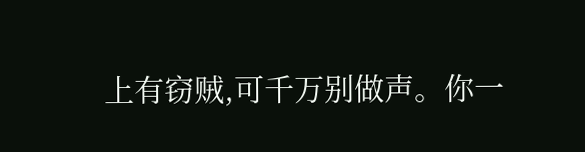上有窃贼,可千万别做声。你一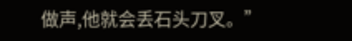做声,他就会丢石头刀叉。”